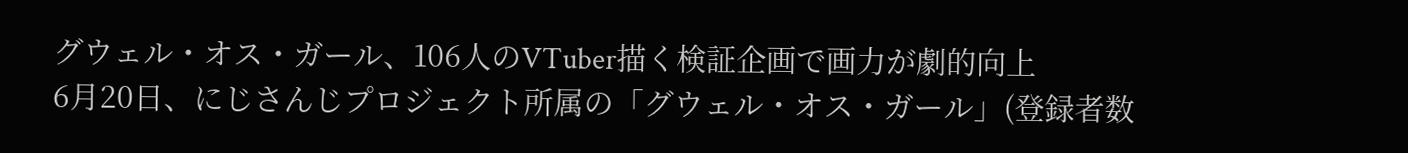グウェル・オス・ガール、106人のVTuber描く検証企画で画力が劇的向上
6月20日、にじさんじプロジェクト所属の「グウェル・オス・ガール」(登録者数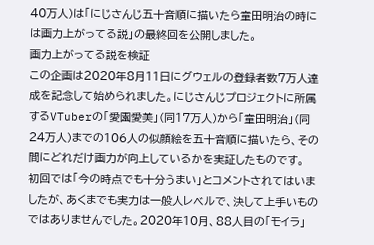40万人)は「にじさんじ五十音順に描いたら童田明治の時には画力上がってる説」の最終回を公開しました。
画力上がってる説を検証
この企画は2020年8月11日にグウェルの登録者数7万人達成を記念して始められました。にじさんじプロジェクトに所属するVTuberの「愛園愛美」(同17万人)から「童田明治」(同24万人)までの106人の似顔絵を五十音順に描いたら、その間にどれだけ画力が向上しているかを実証したものです。
初回では「今の時点でも十分うまい」とコメントされてはいましたが、あくまでも実力は一般人レベルで、決して上手いものではありませんでした。2020年10月、88人目の「モイラ」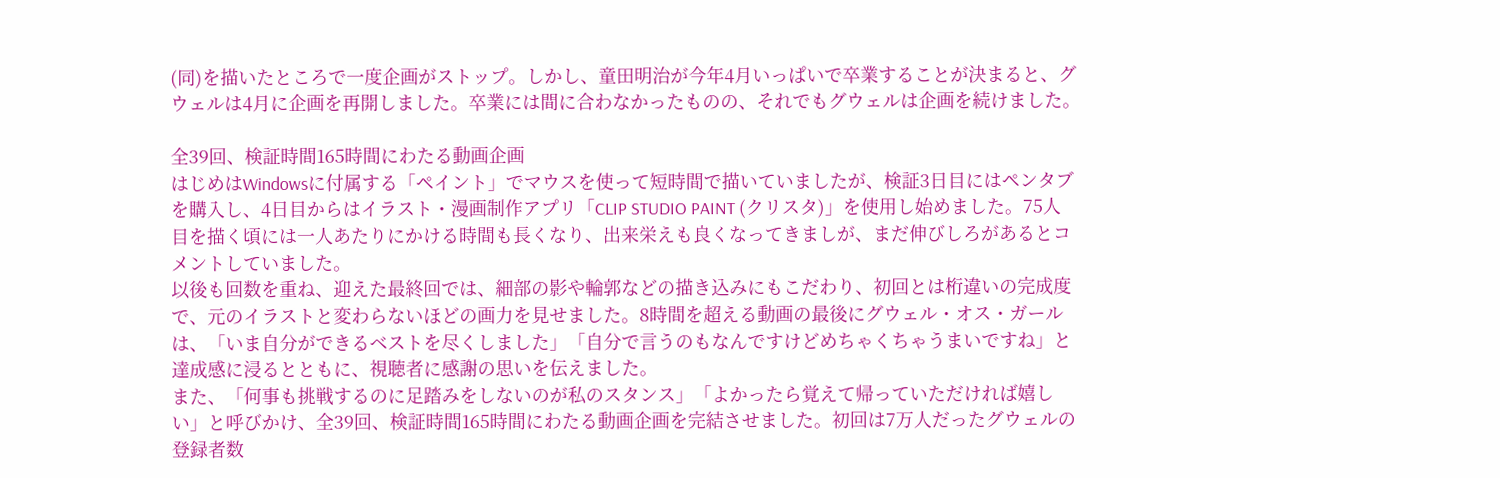(同)を描いたところで一度企画がストップ。しかし、童田明治が今年4月いっぱいで卒業することが決まると、グウェルは4月に企画を再開しました。卒業には間に合わなかったものの、それでもグウェルは企画を続けました。

全39回、検証時間165時間にわたる動画企画
はじめはWindowsに付属する「ペイント」でマウスを使って短時間で描いていましたが、検証3日目にはペンタブを購入し、4日目からはイラスト・漫画制作アプリ「CLIP STUDIO PAINT (クリスタ)」を使用し始めました。75人目を描く頃には一人あたりにかける時間も長くなり、出来栄えも良くなってきましが、まだ伸びしろがあるとコメントしていました。
以後も回数を重ね、迎えた最終回では、細部の影や輪郭などの描き込みにもこだわり、初回とは桁違いの完成度で、元のイラストと変わらないほどの画力を見せました。8時間を超える動画の最後にグウェル・オス・ガールは、「いま自分ができるベストを尽くしました」「自分で言うのもなんですけどめちゃくちゃうまいですね」と達成感に浸るとともに、視聴者に感謝の思いを伝えました。
また、「何事も挑戦するのに足踏みをしないのが私のスタンス」「よかったら覚えて帰っていただければ嬉しい」と呼びかけ、全39回、検証時間165時間にわたる動画企画を完結させました。初回は7万人だったグウェルの登録者数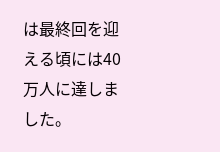は最終回を迎える頃には40万人に達しました。